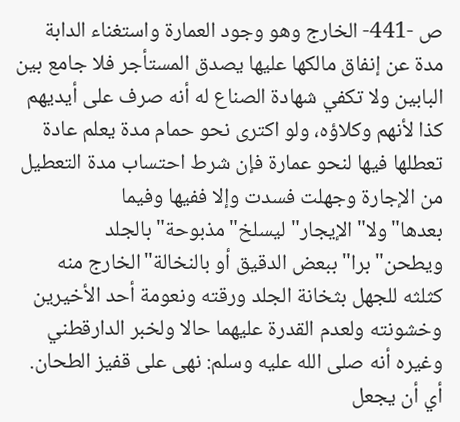ص -441- الخارج وهو وجود العمارة واستغناء الدابة مدة عن إنفاق مالكها عليها يصدق المستأجر فلا جامع بين البابين ولا تكفي شهادة الصناع له أنه صرف على أيديهم كذا لأنهم وكلاؤه، ولو اكترى نحو حمام مدة يعلم عادة تعطلها فيها لنحو عمارة فإن شرط احتساب مدة التعطيل من الإجارة وجهلت فسدت وإلا ففيها وفيما بعدها"ولا"الإيجار"ليسلخ"مذبوحة"بالجلد ويطحن"برا"ببعض الدقيق أو بالنخالة"الخارج منه كثلثه للجهل بثخانة الجلد ورقته ونعومة أحد الأخيرين وخشونته ولعدم القدرة عليهما حالا ولخبر الدارقطني وغيره أنه صلى الله عليه وسلم: نهى على قفيز الطحان. أي أن يجعل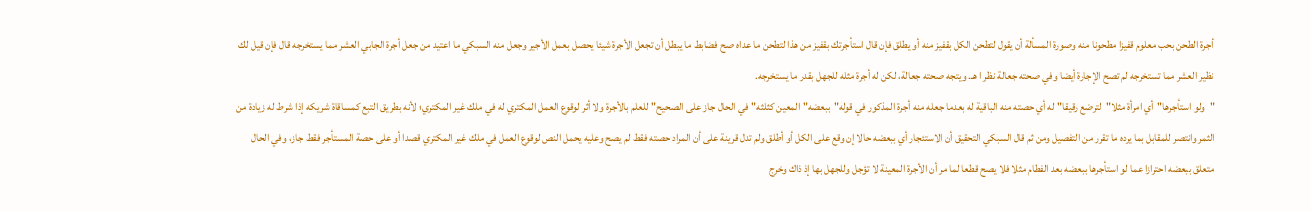أجرة الطحن بحب معلوم قفيزا مطحونا منه وصورة المسألة أن يقول لتطحن الكل بقفيز منه أو يطلق فإن قال استأجرتك بقفيز من هذا لتطحن ما عداه صح فضابط ما يبطل أن تجعل الأجرة شيئا يحصل بعمل الأجير وجعل منه السبكي ما اعتيد من جعل أجرة الجابي العشر مما يستخرجه قال فإن قيل لك نظير العشر مما تستخرجه لم تصح الإجارة أيضا وفي صحته جعالة نظر ا هـ. ويتجه صحته جعالة، لكن له أجرة مثله للجهل بقدر ما يستخرجه.
"ولو استأجرها"أي امرأة مثلا"لترضع رقيقا"له أي حصته منه الباقية له بعدما جعله منه أجرة المذكور في قوله"ببعضه"المعين كثلثه"في الحال جاز على الصحيح"للعلم بالأجرة ولا أثر لوقوع العمل المكتري له في ملك غير المكتري؛ لأنه بطريق التبع كمساقاة شريكه إذا شرط له زيادة من الثمر وانتصر للمقابل بما يرده ما تقرر من التفصيل ومن ثم قال السبكي التحقيق أن الاستئجار أي ببعضه حالا إن وقع على الكل أو أطلق ولم تدل قرينة على أن المراد حصته فقط لم يصح وعليه يحمل النص لوقوع العمل في ملك غير المكتري قصدا أو على حصة المستأجر فقط جاز، وفي الحال متعلق ببعضه احترازا عما لو استأجرها ببعضه بعد الفطام مثلا فلا يصح قطعا لما مر أن الأجرة المعينة لا تؤجل وللجهل بها إذ ذاك وخرج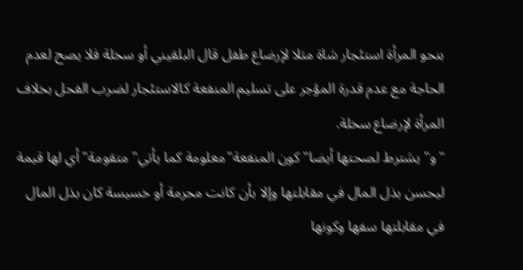بنحو المرأة استئجار شاة مثلا لإرضاع طفل قال البلقيني أو سخلة فلا يصح لعدم الحاجة مع عدم قدرة المؤجر على تسليم المنفعة كالاستئجار لضرب الفحل بخلاف المرأة لإرضاع سخلة.
"و"يشترط لصحتها أيضا"كون المنفعة"معلومة كما يأتي"متقومة"أي لها قيمة ليحسن بذل المال في مقابلتها وإلا بأن كانت محرمة أو خسيسة كان بذل المال في مقابلتها سفها وكونها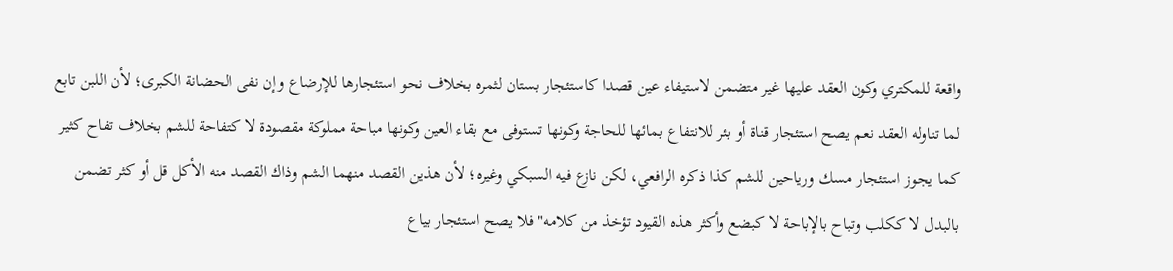واقعة للمكتري وكون العقد عليها غير متضمن لاستيفاء عين قصدا كاستئجار بستان لثمره بخلاف نحو استئجارها للإرضاع وإن نفى الحضانة الكبرى؛ لأن اللبن تابع لما تناوله العقد نعم يصح استئجار قناة أو بئر للانتفاع بمائها للحاجة وكونها تستوفى مع بقاء العين وكونها مباحة مملوكة مقصودة لا كتفاحة للشم بخلاف تفاح كثير كما يجوز استئجار مسك ورياحين للشم كذا ذكره الرافعي، لكن نازع فيه السبكي وغيره؛ لأن هذين القصد منهما الشم وذاك القصد منه الأكل قل أو كثر تضمن بالبدل لا ككلب وتباح بالإباحة لا كبضع وأكثر هذه القيود تؤخذ من كلامه"فلا يصح استئجار بياع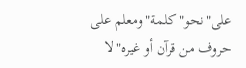على"نحو"كلمة"ومعلم على حروف من قرآن أو غيره"لا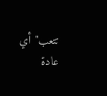تتعب"أي عادة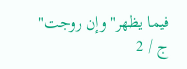فيما يظهر"وإن روجت"
ج / 2